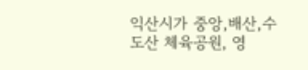익산시가 중앙,배산,수도산 체육공원, 영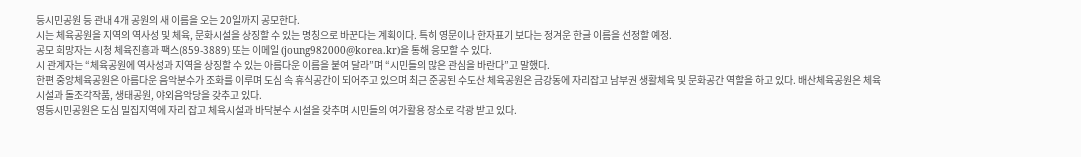등시민공원 등 관내 4개 공원의 새 이름을 오는 20일까지 공모한다.
시는 체육공원을 지역의 역사성 및 체육, 문화시설을 상징할 수 있는 명칭으로 바꾼다는 계획이다. 특히 영문이나 한자표기 보다는 정겨운 한글 이름을 선정할 예정.
공모 희망자는 시청 체육진흥과 팩스(859-3889) 또는 이메일 (joung982000@korea.kr)을 통해 응모할 수 있다.
시 관계자는 “체육공원에 역사성과 지역을 상징할 수 있는 아름다운 이름을 붙여 달라”며 “시민들의 많은 관심을 바란다”고 말했다.
한편 중앙체육공원은 아름다운 음악분수가 조화를 이루며 도심 속 휴식공간이 되어주고 있으며 최근 준공된 수도산 체육공원은 금강동에 자리잡고 남부권 생활체육 및 문화공간 역할을 하고 있다. 배산체육공원은 체육시설과 돌조각작품, 생태공원, 야외음악당을 갖추고 있다.
영등시민공원은 도심 밀집지역에 자리 잡고 체육시설과 바닥분수 시설을 갖추며 시민들의 여가활용 장소로 각광 받고 있다.